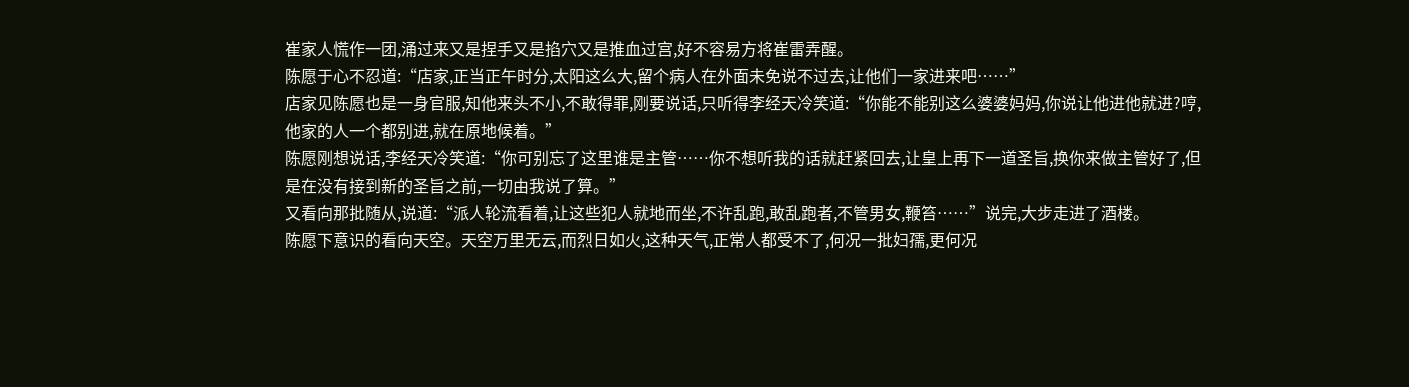崔家人慌作一团,涌过来又是捏手又是掐穴又是推血过宫,好不容易方将崔雷弄醒。
陈愿于心不忍道:“店家,正当正午时分,太阳这么大,留个病人在外面未免说不过去,让他们一家进来吧……”
店家见陈愿也是一身官服,知他来头不小,不敢得罪,刚要说话,只听得李经天冷笑道:“你能不能别这么婆婆妈妈,你说让他进他就进?哼,他家的人一个都别进,就在原地候着。”
陈愿刚想说话,李经天冷笑道:“你可别忘了这里谁是主管……你不想听我的话就赶紧回去,让皇上再下一道圣旨,换你来做主管好了,但是在没有接到新的圣旨之前,一切由我说了算。”
又看向那批随从,说道:“派人轮流看着,让这些犯人就地而坐,不许乱跑,敢乱跑者,不管男女,鞭笞……”说完,大步走进了酒楼。
陈愿下意识的看向天空。天空万里无云,而烈日如火,这种天气,正常人都受不了,何况一批妇孺,更何况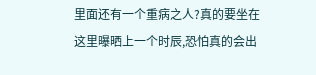里面还有一个重病之人?真的要坐在这里曝晒上一个时辰,恐怕真的会出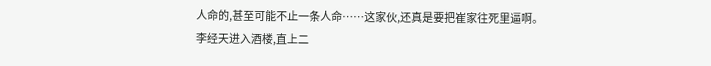人命的,甚至可能不止一条人命……这家伙,还真是要把崔家往死里逼啊。
李经天进入酒楼,直上二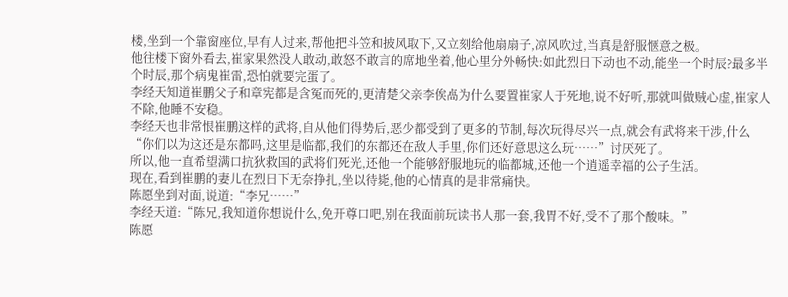楼,坐到一个靠窗座位,早有人过来,帮他把斗笠和披风取下,又立刻给他扇扇子,凉风吹过,当真是舒服惬意之极。
他往楼下窗外看去,崔家果然没人敢动,敢怒不敢言的席地坐着,他心里分外畅快:如此烈日下动也不动,能坐一个时辰?最多半个时辰,那个病鬼崔雷,恐怕就要完蛋了。
李经天知道崔鹏父子和章宪都是含冤而死的,更清楚父亲李俟卨为什么要置崔家人于死地,说不好听,那就叫做贼心虚,崔家人不除,他睡不安稳。
李经天也非常恨崔鹏这样的武将,自从他们得势后,恶少都受到了更多的节制,每次玩得尽兴一点,就会有武将来干涉,什么“你们以为这还是东都吗,这里是临都,我们的东都还在敌人手里,你们还好意思这么玩……”讨厌死了。
所以,他一直希望满口抗狄救国的武将们死光,还他一个能够舒服地玩的临都城,还他一个逍遥幸福的公子生活。
现在,看到崔鹏的妻儿在烈日下无奈挣扎,坐以待毙,他的心情真的是非常痛快。
陈愿坐到对面,说道:“李兄……”
李经天道:“陈兄,我知道你想说什么,免开尊口吧,别在我面前玩读书人那一套,我胃不好,受不了那个酸味。”
陈愿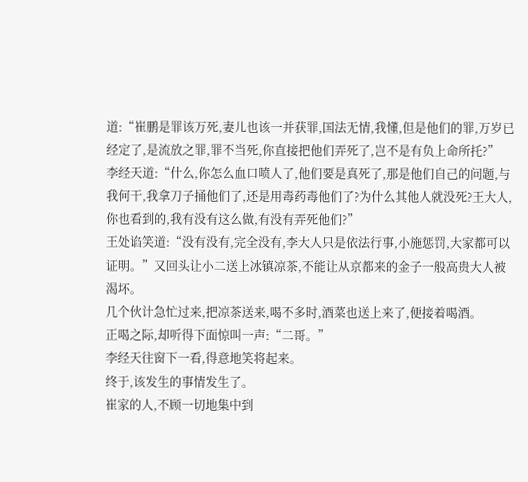道:“崔鹏是罪该万死,妻儿也该一并获罪,国法无情,我懂,但是他们的罪,万岁已经定了,是流放之罪,罪不当死,你直接把他们弄死了,岂不是有负上命所托?”
李经天道:“什么,你怎么血口喷人了,他们要是真死了,那是他们自己的问题,与我何干,我拿刀子捅他们了,还是用毒药毒他们了?为什么其他人就没死?王大人,你也看到的,我有没有这么做,有没有弄死他们?”
王处谄笑道:“没有没有,完全没有,李大人只是依法行事,小施惩罚,大家都可以证明。”又回头让小二送上冰镇凉茶,不能让从京都来的金子一般高贵大人被渴坏。
几个伙计急忙过来,把凉茶送来,喝不多时,酒菜也送上来了,便接着喝酒。
正喝之际,却听得下面惊叫一声:“二哥。”
李经天往窗下一看,得意地笑将起来。
终于,该发生的事情发生了。
崔家的人,不顾一切地集中到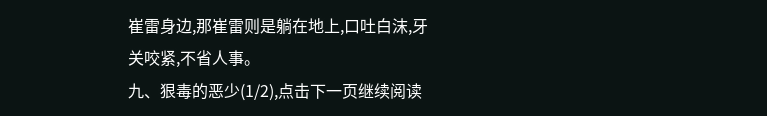崔雷身边,那崔雷则是躺在地上,口吐白沫,牙关咬紧,不省人事。
九、狠毒的恶少(1/2),点击下一页继续阅读